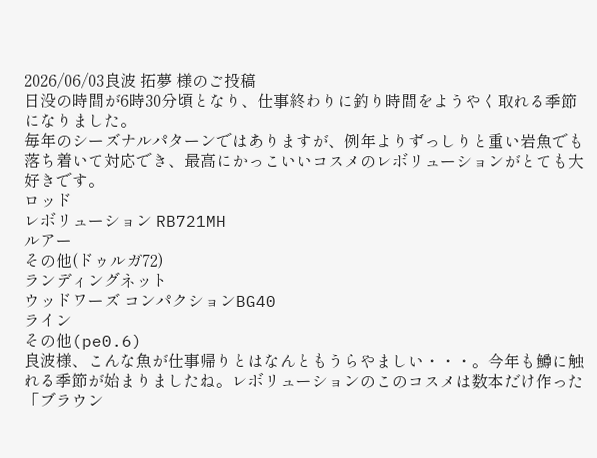2026/06/03良波 拓夢 様のご投稿
日没の時間が6時30分頃となり、仕事終わりに釣り時間をようやく取れる季節になりました。
毎年のシーズナルパターンではありますが、例年よりずっしりと重い岩魚でも落ち着いて対応でき、最高にかっこいいコスメのレボリューションがとても大好きです。
ロッド
レボリューション RB721MH
ルアー
その他(ドゥルガ72)
ランディングネット
ウッドワーズ コンパクションBG40
ライン
その他(pe0.6)
良波様、こんな魚が仕事帰りとはなんともうらやましい・・・。今年も鱒に触れる季節が始まりましたね。レボリューションのこのコスメは数本だけ作った「ブラウン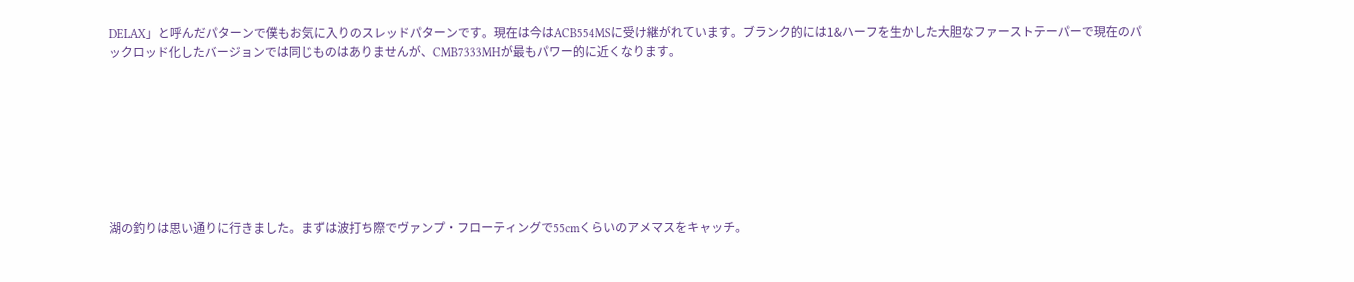DELAX」と呼んだパターンで僕もお気に入りのスレッドパターンです。現在は今はACB554MSに受け継がれています。ブランク的には1&ハーフを生かした大胆なファーストテーパーで現在のパックロッド化したバージョンでは同じものはありませんが、CMB7333MHが最もパワー的に近くなります。








湖の釣りは思い通りに行きました。まずは波打ち際でヴァンプ・フローティングで55cmくらいのアメマスをキャッチ。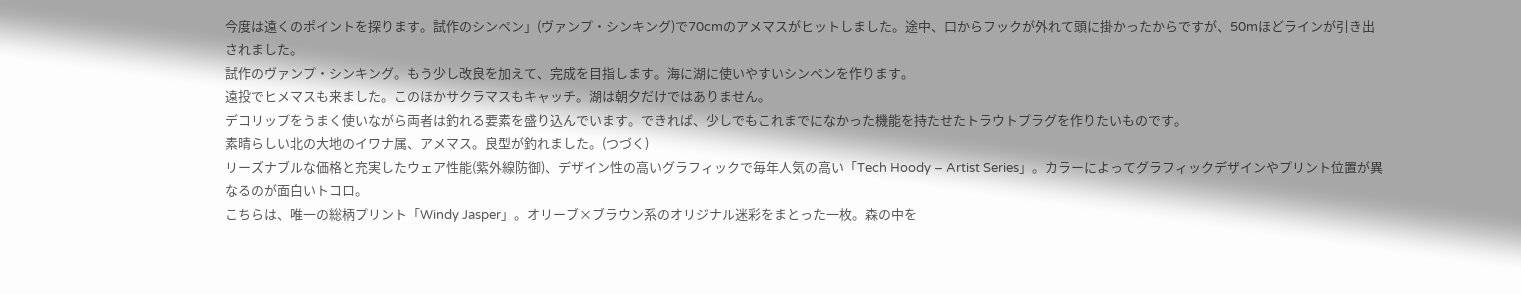今度は遠くのポイントを探ります。試作のシンペン」(ヴァンプ・シンキング)で70cmのアメマスがヒットしました。途中、口からフックが外れて頭に掛かったからですが、50mほどラインが引き出されました。
試作のヴァンプ・シンキング。もう少し改良を加えて、完成を目指します。海に湖に使いやすいシンペンを作ります。
遠投でヒメマスも来ました。このほかサクラマスもキャッチ。湖は朝夕だけではありません。
デコリップをうまく使いながら両者は釣れる要素を盛り込んでいます。できれば、少しでもこれまでになかった機能を持たせたトラウトプラグを作りたいものです。
素晴らしい北の大地のイワナ属、アメマス。良型が釣れました。(つづく)
リーズナブルな価格と充実したウェア性能(紫外線防御)、デザイン性の高いグラフィックで毎年人気の高い「Tech Hoody – Artist Series」。カラーによってグラフィックデザインやプリント位置が異なるのが面白いトコロ。
こちらは、唯一の総柄プリント「Windy Jasper」。オリーブ×ブラウン系のオリジナル迷彩をまとった一枚。森の中を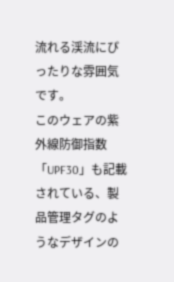流れる渓流にぴったりな雰囲気です。
このウェアの紫外線防御指数「UPF30」も記載されている、製品管理タグのようなデザインの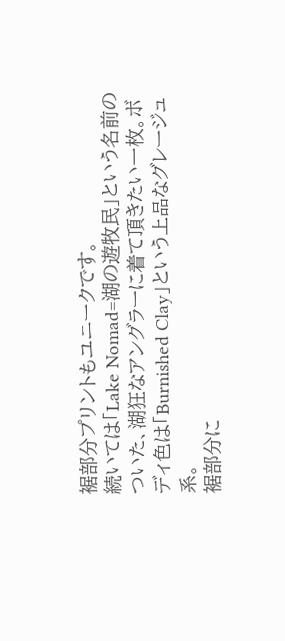裾部分プリントもユニークです。
続いては「Lake Nomad=湖の遊牧民」という名前のついた、湖狂なアングラーに着て頂きたい一枚。ボディ色は「Burnished Clay」という上品なグレージュ系。
裾部分に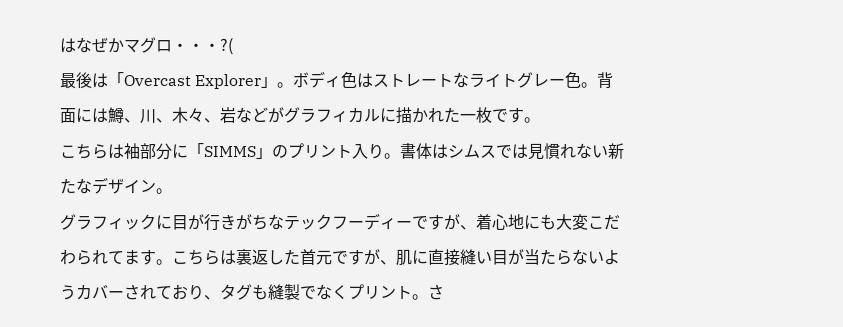はなぜかマグロ・・・?(
最後は「Overcast Explorer」。ボディ色はストレートなライトグレー色。背面には鱒、川、木々、岩などがグラフィカルに描かれた一枚です。
こちらは袖部分に「SIMMS」のプリント入り。書体はシムスでは見慣れない新たなデザイン。
グラフィックに目が行きがちなテックフーディーですが、着心地にも大変こだわられてます。こちらは裏返した首元ですが、肌に直接縫い目が当たらないようカバーされており、タグも縫製でなくプリント。さ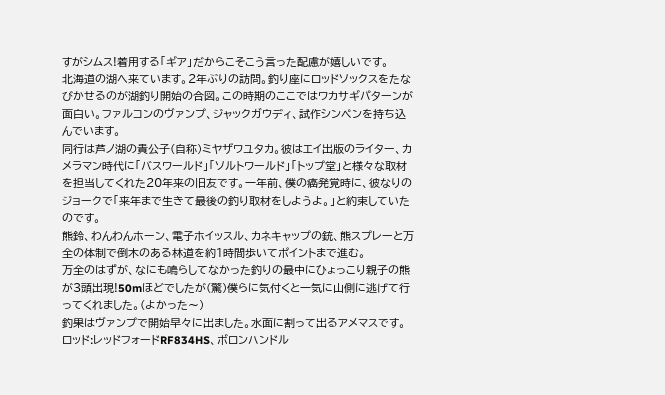すがシムス!着用する「ギア」だからこそこう言った配慮が嬉しいです。
北海道の湖へ来ています。2年ぶりの訪問。釣り座にロッドソックスをたなびかせるのが湖釣り開始の合図。この時期のここではワカサギパターンが面白い。ファルコンのヴァンプ、ジャックガウディ、試作シンペンを持ち込んでいます。
同行は芦ノ湖の貴公子(自称)ミヤザワユタカ。彼はエイ出版のライター、カメラマン時代に「バスワールド」「ソルトワールド」「トップ堂」と様々な取材を担当してくれた20年来の旧友です。一年前、僕の癌発覚時に、彼なりのジョークで「来年まで生きて最後の釣り取材をしようよ。」と約束していたのです。
熊鈴、わんわんホーン、電子ホイッスル、カネキャップの銃、熊スプレーと万全の体制で倒木のある林道を約1時間歩いてポイントまで進む。
万全のはずが、なにも鳴らしてなかった釣りの最中にひょっこり親子の熊が3頭出現!50mほどでしたが(驚)僕らに気付くと一気に山側に逃げて行ってくれました。(よかった〜)
釣果はヴァンプで開始早々に出ました。水面に割って出るアメマスです。ロッド:レッドフォードRF834HS、ボロンハンドル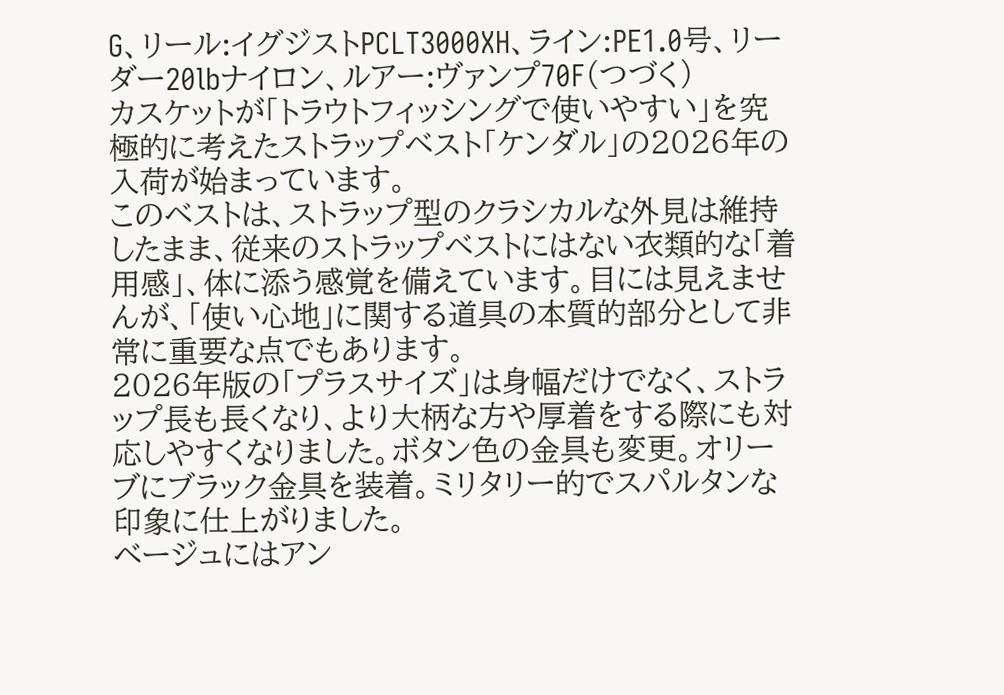G、リール:イグジストPCLT3000XH、ライン:PE1.0号、リーダー20lbナイロン、ルアー:ヴァンプ70F(つづく)
カスケットが「トラウトフィッシングで使いやすい」を究極的に考えたストラップベスト「ケンダル」の2026年の入荷が始まっています。
このベストは、ストラップ型のクラシカルな外見は維持したまま、従来のストラップベストにはない衣類的な「着用感」、体に添う感覚を備えています。目には見えませんが、「使い心地」に関する道具の本質的部分として非常に重要な点でもあります。
2026年版の「プラスサイズ」は身幅だけでなく、ストラップ長も長くなり、より大柄な方や厚着をする際にも対応しやすくなりました。ボタン色の金具も変更。オリーブにブラック金具を装着。ミリタリー的でスパルタンな印象に仕上がりました。
ベージュにはアン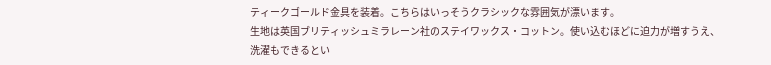ティークゴールド金具を装着。こちらはいっそうクラシックな雰囲気が漂います。
生地は英国ブリティッシュミラレーン社のステイワックス・コットン。使い込むほどに迫力が増すうえ、洗濯もできるとい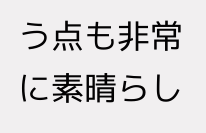う点も非常に素晴らし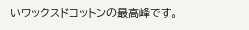いワックスドコットンの最高峰です。